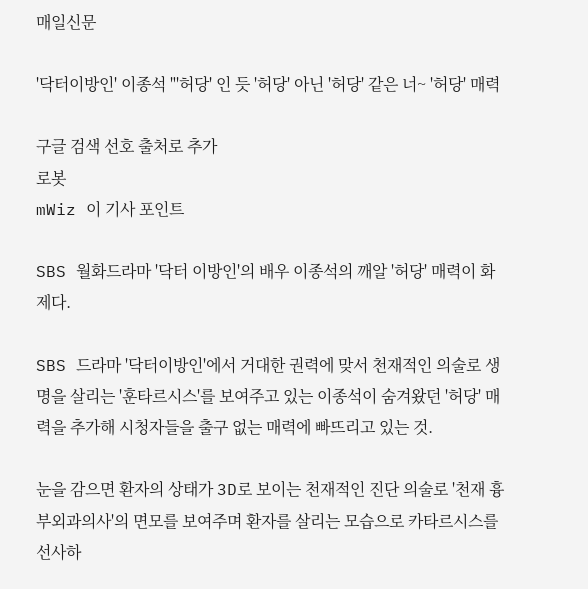매일신문

'닥터이방인' 이종석 "'허당' 인 듯 '허당' 아닌 '허당' 같은 너~ '허당' 매력

구글 검색 선호 출처로 추가
로봇
mWiz 이 기사 포인트

SBS 월화드라마 '닥터 이방인'의 배우 이종석의 깨알 '허당' 매력이 화제다.

SBS 드라마 '닥터이방인'에서 거대한 권력에 맞서 천재적인 의술로 생명을 살리는 '훈타르시스'를 보여주고 있는 이종석이 숨겨왔던 '허당' 매력을 추가해 시청자들을 출구 없는 매력에 빠뜨리고 있는 것.

눈을 감으면 환자의 상태가 3D로 보이는 천재적인 진단 의술로 '천재 흉부외과의사'의 면모를 보여주며 환자를 살리는 모습으로 카타르시스를 선사하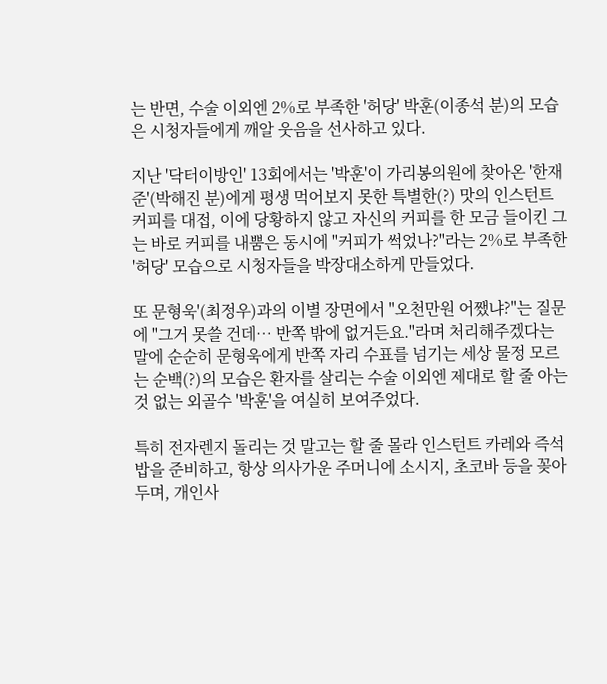는 반면, 수술 이외엔 2%로 부족한 '허당' 박훈(이종석 분)의 모습은 시청자들에게 깨알 웃음을 선사하고 있다.

지난 '닥터이방인' 13회에서는 '박훈'이 가리봉의원에 찾아온 '한재준'(박해진 분)에게 평생 먹어보지 못한 특별한(?) 맛의 인스턴트 커피를 대접, 이에 당황하지 않고 자신의 커피를 한 모금 들이킨 그는 바로 커피를 내뿜은 동시에 "커피가 썩었나?"라는 2%로 부족한 '허당' 모습으로 시청자들을 박장대소하게 만들었다.

또 문형욱'(최정우)과의 이별 장면에서 "오천만원 어쨌냐?"는 질문에 "그거 못쓸 건데… 반쪽 밖에 없거든요."라며 처리해주겠다는 말에 순순히 문형욱에게 반쪽 자리 수표를 넘기는 세상 물정 모르는 순백(?)의 모습은 환자를 살리는 수술 이외엔 제대로 할 줄 아는 것 없는 외골수 '박훈'을 여실히 보여주었다.

특히 전자렌지 돌리는 것 말고는 할 줄 몰라 인스턴트 카레와 즉석 밥을 준비하고, 항상 의사가운 주머니에 소시지, 초코바 등을 꽂아두며, 개인사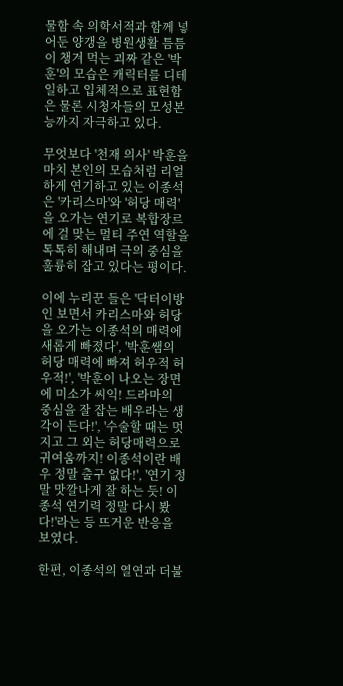물함 속 의학서적과 함께 넣어둔 양갱을 병원생활 틈틈이 챙겨 먹는 괴짜 같은 '박훈'의 모습은 캐릭터를 디테일하고 입체적으로 표현함은 물론 시청자들의 모성본능까지 자극하고 있다.

무엇보다 '천재 의사' 박훈을 마치 본인의 모습처럼 리얼하게 연기하고 있는 이종석은 '카리스마'와 '허당 매력'을 오가는 연기로 복합장르에 걸 맞는 멀티 주연 역할을 톡톡히 해내며 극의 중심을 훌륭히 잡고 있다는 평이다.

이에 누리꾼 들은 '닥터이방인 보면서 카리스마와 허당을 오가는 이종석의 매력에 새롭게 빠졌다', '박훈쌤의 허당 매력에 빠져 허우적 허우적!', '박훈이 나오는 장면에 미소가 씨익! 드라마의 중심을 잘 잡는 배우라는 생각이 든다!', '수술할 때는 멋지고 그 외는 허당매력으로 귀여움까지! 이종석이란 배우 정말 출구 없다!', '연기 정말 맛깔나게 잘 하는 듯! 이종석 연기력 정말 다시 봤다!'라는 등 뜨거운 반응을 보였다.

한편, 이종석의 열연과 더불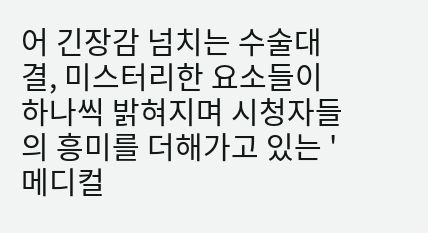어 긴장감 넘치는 수술대결, 미스터리한 요소들이 하나씩 밝혀지며 시청자들의 흥미를 더해가고 있는 '메디컬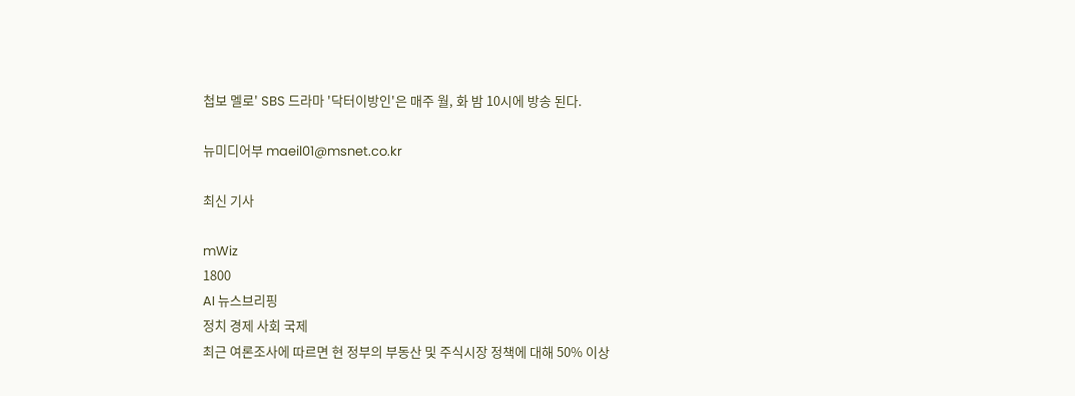첩보 멜로' SBS 드라마 '닥터이방인'은 매주 월, 화 밤 10시에 방송 된다.

뉴미디어부 maeil01@msnet.co.kr

최신 기사

mWiz
1800
AI 뉴스브리핑
정치 경제 사회 국제
최근 여론조사에 따르면 현 정부의 부동산 및 주식시장 정책에 대해 50% 이상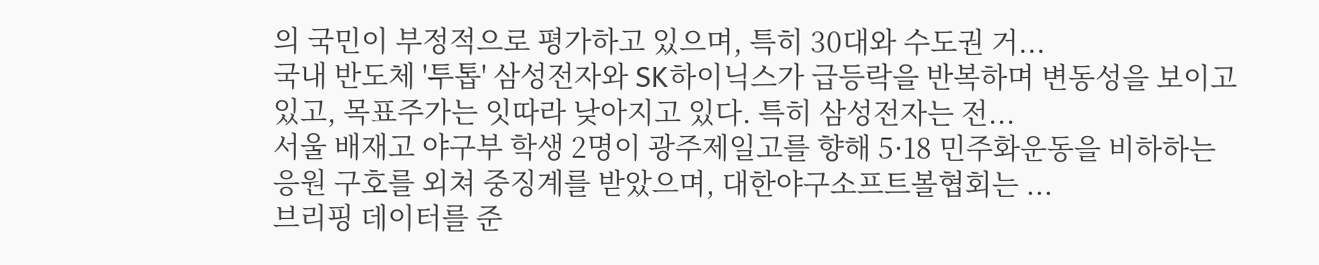의 국민이 부정적으로 평가하고 있으며, 특히 30대와 수도권 거...
국내 반도체 '투톱' 삼성전자와 SK하이닉스가 급등락을 반복하며 변동성을 보이고 있고, 목표주가는 잇따라 낮아지고 있다. 특히 삼성전자는 전...
서울 배재고 야구부 학생 2명이 광주제일고를 향해 5·18 민주화운동을 비하하는 응원 구호를 외쳐 중징계를 받았으며, 대한야구소프트볼협회는 ...
브리핑 데이터를 준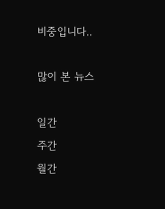비중입니다..

많이 본 뉴스

일간
주간
월간